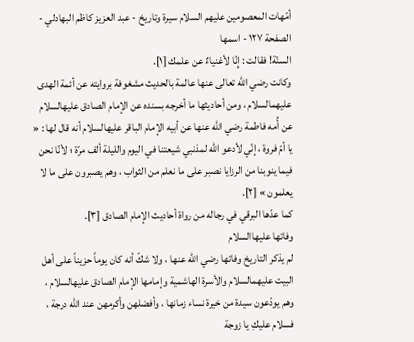أمّهات المعصومين عليهم السلام سيرة وتاريخ - عبد العزيز كاظم البهادلي - الصفحة ١٢٧ - اسمها
السنّة! فقالت : إِنّا لأغنياءٌ عن علمك [١].
وكانت رضي اللّه تعالى عنها عالمة بالحديث مشغوفة بروايته عن أئمة الهدى عليهمالسلام ، ومن أحاديثها ما أخرجه بسنده عن الإمام الصادق عليهالسلام عن أُمه فاطمة رضي اللّه عنها عن أبيه الإمام الباقر عليهالسلام أنه قال لها : « يا أمّ فروة ، إنّي لأدعو اللّه لمذنبي شيعتنا في اليوم والليلة ألف مرّة ؛ لأنّا نحن فيما ينوبنا من الرزايا نصبر على ما نعلم من الثواب ، وهم يصبرون على ما لا يعلمون » [٢].
كما عدّها البرقي في رجاله من رواة أحاديث الإمام الصادق [٣].
وفاتها عليهاالسلام
لم يذكر التاريخ وفاتها رضي اللّه عنها ، ولا شكّ أنه كان يوماً حزيناً على أهل البيت عليهمالسلام والأسرة الهاشمية وإمامها الإمام الصادق عليهالسلام ، وهم يودّعون سيدة من خيرة نساء زمانها ، وأفضلهن وأكرمهن عند اللّه درجة ، فسلام عليكِ يا زوجة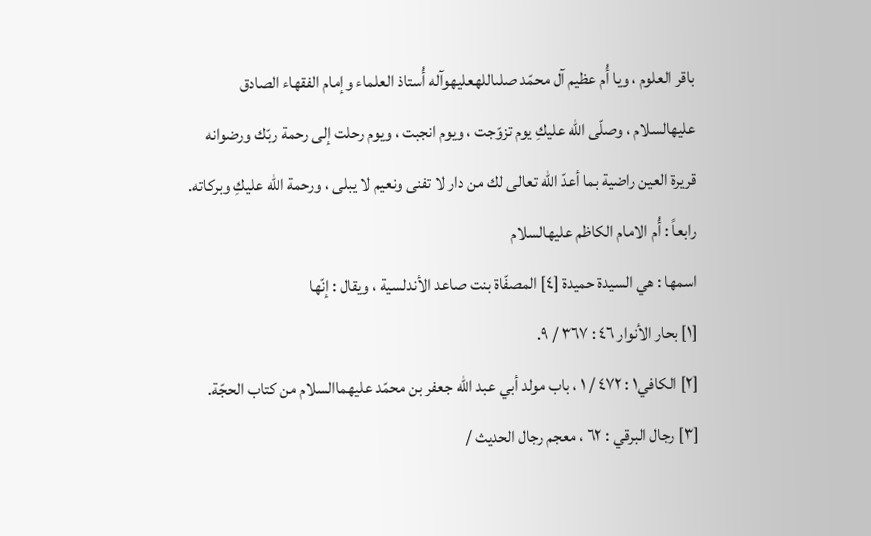باقر العلوم ، ويا أُم عظيم آل محمّد صلىاللهعليهوآله أُستاذ العلماء وإمام الفقهاء الصادق عليهالسلام ، وصلّى اللّه عليكِ يوم تزوّجت ، ويوم انجبت ، ويوم رحلت إلى رحمة ربّك ورضوانه قريرة العين راضية بما أعدّ اللّه تعالى لك من دار لا تفنى ونعيم لا يبلى ، ورحمة اللّه عليكِ وبركاته.
رابعاً : أُم الامام الكاظم عليهالسلام
اسمها : هي السيدة حميدة [٤] المصفّاة بنت صاعد الأندلسية ، ويقال : إنّها
[١] بحار الأنوار ٤٦ : ٣٦٧ / ٩.
[٢] الكافي١ : ٤٧٢ / ١ ، باب مولد أبي عبد اللّه جعفر بن محمّد عليهماالسلام من كتاب الحجّة.
[٣] رجال البرقي : ٦٢ ، معجم رجال الحديث /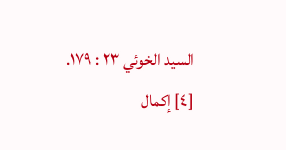السيد الخوئي ٢٣ : ١٧٩.
[٤] إكمال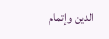الدين وإتمام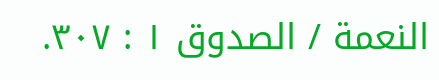النعمة / الصدوق ١ : ٣٠٧.